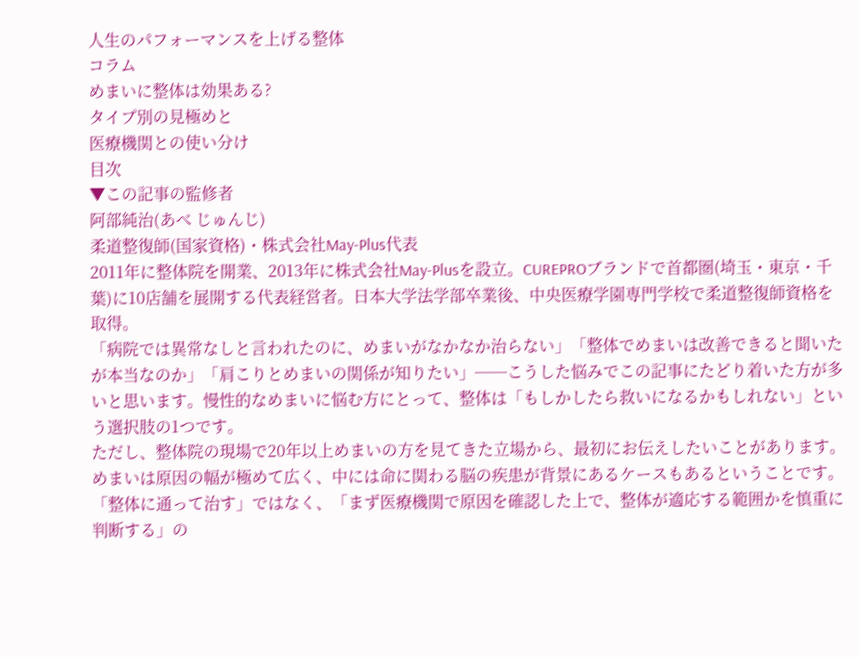人生のパフォーマンスを上げる整体
コラム
めまいに整体は効果ある?
タイプ別の見極めと
医療機関との使い分け
目次
▼この記事の監修者
阿部純治(あべ じゅんじ)
柔道整復師(国家資格)・株式会社May-Plus代表
2011年に整体院を開業、2013年に株式会社May-Plusを設立。CUREPROブランドで首都圏(埼玉・東京・千葉)に10店舗を展開する代表経営者。日本大学法学部卒業後、中央医療学園専門学校で柔道整復師資格を取得。
「病院では異常なしと言われたのに、めまいがなかなか治らない」「整体でめまいは改善できると聞いたが本当なのか」「肩こりとめまいの関係が知りたい」──こうした悩みでこの記事にたどり着いた方が多いと思います。慢性的なめまいに悩む方にとって、整体は「もしかしたら救いになるかもしれない」という選択肢の1つです。
ただし、整体院の現場で20年以上めまいの方を見てきた立場から、最初にお伝えしたいことがあります。めまいは原因の幅が極めて広く、中には命に関わる脳の疾患が背景にあるケースもあるということです。「整体に通って治す」ではなく、「まず医療機関で原因を確認した上で、整体が適応する範囲かを慎重に判断する」の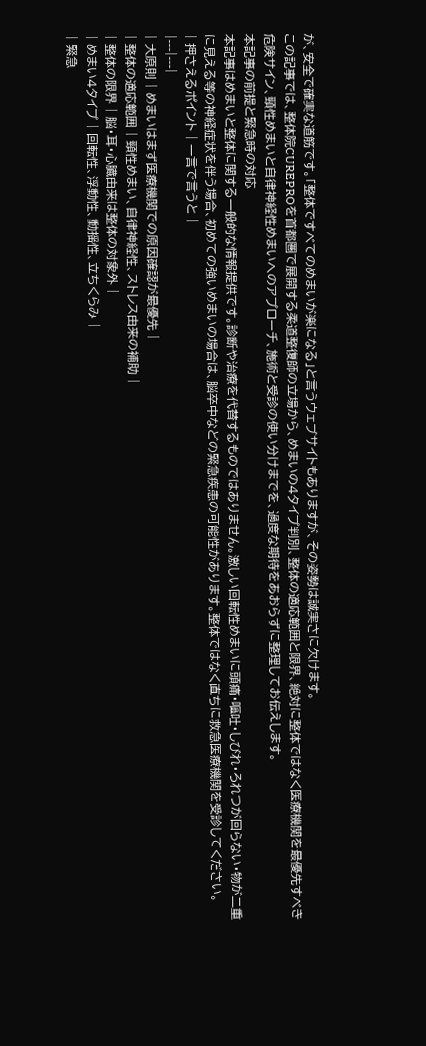が、安全で確実な道筋です。「整体ですべてのめまいが楽になる」と言うウェブサイトもありますが、その姿勢は誠実さに欠けます。
この記事では、整体院CUREPROを首都圏で展開する柔道整復師の立場から、めまいの4タイプ判別、整体の適応範囲と限界、絶対に整体ではなく医療機関を最優先すべき危険サイン、頸性めまいと自律神経性めまいへのアプローチ、施術と受診の使い分けまでを、過度な期待をあおらずに整理してお伝えします。
本記事の前提と緊急時の対応
本記事はめまいと整体に関する一般的な情報提供です。診断や治療を代替するものではありません。激しい回転性めまいに頭痛・嘔吐・しびれ・ろれつが回らない・物が二重に見える等の神経症状を伴う場合、初めての強いめまいの場合は、脳卒中などの緊急疾患の可能性があります。整体ではなく直ちに救急医療機関を受診してください。
| 押さえるポイント | 一言で言うと |
|---|---|
| 大原則 | めまいはまず医療機関での原因確認が最優先 |
| 整体の適応範囲 | 頸性めまい、自律神経性、ストレス由来の補助 |
| 整体の限界 | 脳・耳・心臓由来は整体の対象外 |
| めまい4タイプ | 回転性、浮動性、動揺性、立ちくらみ |
| 緊急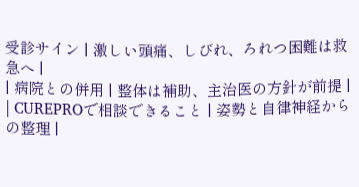受診サイン | 激しい頭痛、しびれ、ろれつ困難は救急へ |
| 病院との併用 | 整体は補助、主治医の方針が前提 |
| CUREPROで相談できること | 姿勢と自律神経からの整理 |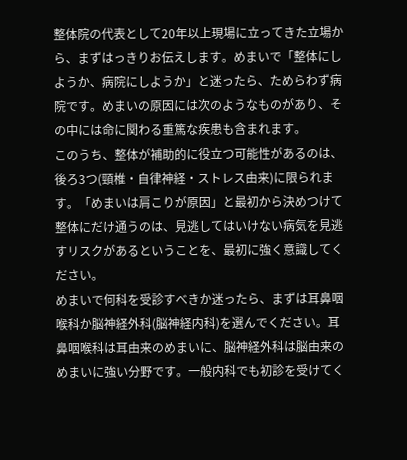整体院の代表として20年以上現場に立ってきた立場から、まずはっきりお伝えします。めまいで「整体にしようか、病院にしようか」と迷ったら、ためらわず病院です。めまいの原因には次のようなものがあり、その中には命に関わる重篤な疾患も含まれます。
このうち、整体が補助的に役立つ可能性があるのは、後ろ3つ(頸椎・自律神経・ストレス由来)に限られます。「めまいは肩こりが原因」と最初から決めつけて整体にだけ通うのは、見逃してはいけない病気を見逃すリスクがあるということを、最初に強く意識してください。
めまいで何科を受診すべきか迷ったら、まずは耳鼻咽喉科か脳神経外科(脳神経内科)を選んでください。耳鼻咽喉科は耳由来のめまいに、脳神経外科は脳由来のめまいに強い分野です。一般内科でも初診を受けてく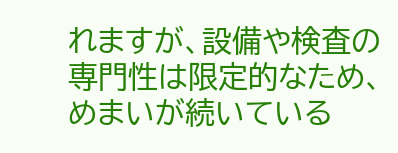れますが、設備や検査の専門性は限定的なため、めまいが続いている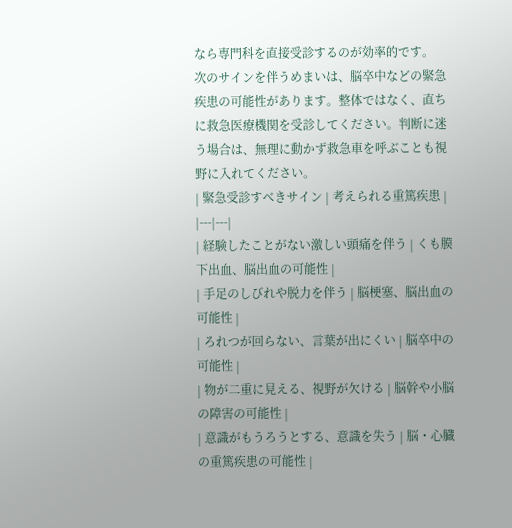なら専門科を直接受診するのが効率的です。
次のサインを伴うめまいは、脳卒中などの緊急疾患の可能性があります。整体ではなく、直ちに救急医療機関を受診してください。判断に迷う場合は、無理に動かず救急車を呼ぶことも視野に入れてください。
| 緊急受診すべきサイン | 考えられる重篤疾患 |
|---|---|
| 経験したことがない激しい頭痛を伴う | くも膜下出血、脳出血の可能性 |
| 手足のしびれや脱力を伴う | 脳梗塞、脳出血の可能性 |
| ろれつが回らない、言葉が出にくい | 脳卒中の可能性 |
| 物が二重に見える、視野が欠ける | 脳幹や小脳の障害の可能性 |
| 意識がもうろうとする、意識を失う | 脳・心臓の重篤疾患の可能性 |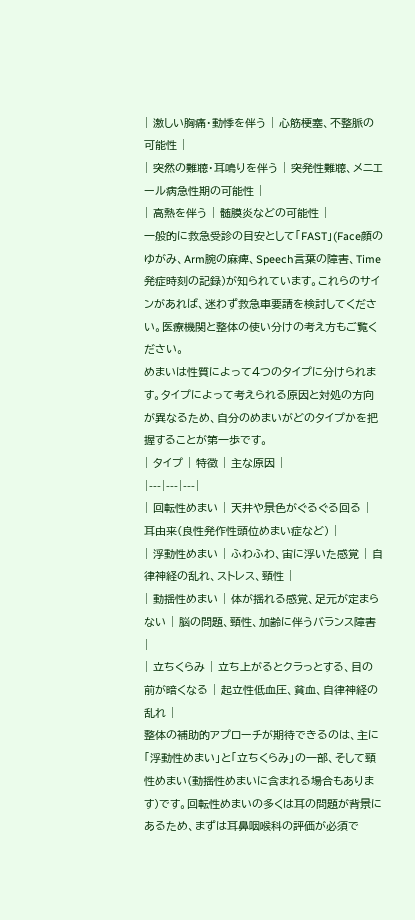| 激しい胸痛・動悸を伴う | 心筋梗塞、不整脈の可能性 |
| 突然の難聴・耳鳴りを伴う | 突発性難聴、メニエール病急性期の可能性 |
| 高熱を伴う | 髄膜炎などの可能性 |
一般的に救急受診の目安として「FAST」(Face顔のゆがみ、Arm腕の麻痺、Speech言葉の障害、Time発症時刻の記録)が知られています。これらのサインがあれば、迷わず救急車要請を検討してください。医療機関と整体の使い分けの考え方もご覧ください。
めまいは性質によって4つのタイプに分けられます。タイプによって考えられる原因と対処の方向が異なるため、自分のめまいがどのタイプかを把握することが第一歩です。
| タイプ | 特徴 | 主な原因 |
|---|---|---|
| 回転性めまい | 天井や景色がぐるぐる回る | 耳由来(良性発作性頭位めまい症など) |
| 浮動性めまい | ふわふわ、宙に浮いた感覚 | 自律神経の乱れ、ストレス、頸性 |
| 動揺性めまい | 体が揺れる感覚、足元が定まらない | 脳の問題、頸性、加齢に伴うバランス障害 |
| 立ちくらみ | 立ち上がるとクラっとする、目の前が暗くなる | 起立性低血圧、貧血、自律神経の乱れ |
整体の補助的アプローチが期待できるのは、主に「浮動性めまい」と「立ちくらみ」の一部、そして頸性めまい(動揺性めまいに含まれる場合もあります)です。回転性めまいの多くは耳の問題が背景にあるため、まずは耳鼻咽喉科の評価が必須で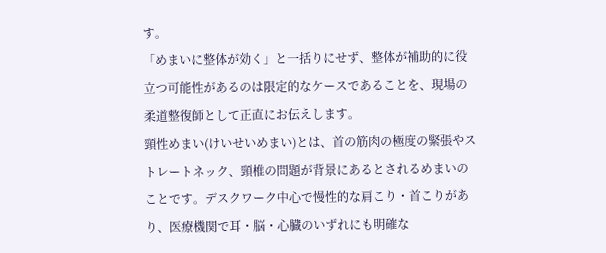す。
「めまいに整体が効く」と一括りにせず、整体が補助的に役立つ可能性があるのは限定的なケースであることを、現場の柔道整復師として正直にお伝えします。
頸性めまい(けいせいめまい)とは、首の筋肉の極度の緊張やストレートネック、頸椎の問題が背景にあるとされるめまいのことです。デスクワーク中心で慢性的な肩こり・首こりがあり、医療機関で耳・脳・心臓のいずれにも明確な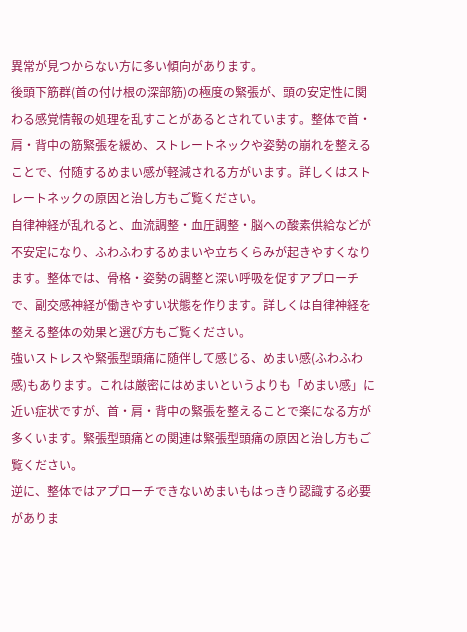異常が見つからない方に多い傾向があります。
後頭下筋群(首の付け根の深部筋)の極度の緊張が、頭の安定性に関わる感覚情報の処理を乱すことがあるとされています。整体で首・肩・背中の筋緊張を緩め、ストレートネックや姿勢の崩れを整えることで、付随するめまい感が軽減される方がいます。詳しくはストレートネックの原因と治し方もご覧ください。
自律神経が乱れると、血流調整・血圧調整・脳への酸素供給などが不安定になり、ふわふわするめまいや立ちくらみが起きやすくなります。整体では、骨格・姿勢の調整と深い呼吸を促すアプローチで、副交感神経が働きやすい状態を作ります。詳しくは自律神経を整える整体の効果と選び方もご覧ください。
強いストレスや緊張型頭痛に随伴して感じる、めまい感(ふわふわ感)もあります。これは厳密にはめまいというよりも「めまい感」に近い症状ですが、首・肩・背中の緊張を整えることで楽になる方が多くいます。緊張型頭痛との関連は緊張型頭痛の原因と治し方もご覧ください。
逆に、整体ではアプローチできないめまいもはっきり認識する必要がありま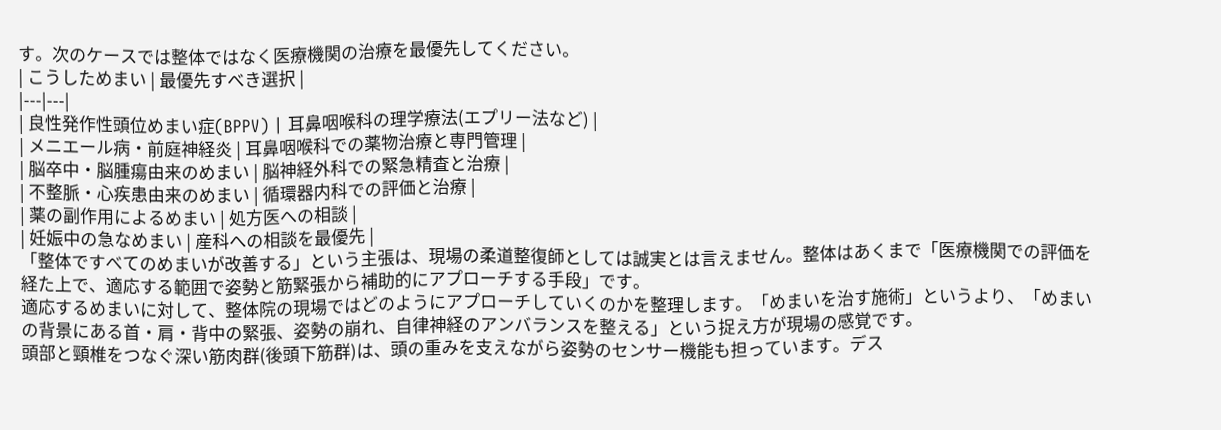す。次のケースでは整体ではなく医療機関の治療を最優先してください。
| こうしためまい | 最優先すべき選択 |
|---|---|
| 良性発作性頭位めまい症(BPPV) | 耳鼻咽喉科の理学療法(エプリー法など) |
| メニエール病・前庭神経炎 | 耳鼻咽喉科での薬物治療と専門管理 |
| 脳卒中・脳腫瘍由来のめまい | 脳神経外科での緊急精査と治療 |
| 不整脈・心疾患由来のめまい | 循環器内科での評価と治療 |
| 薬の副作用によるめまい | 処方医への相談 |
| 妊娠中の急なめまい | 産科への相談を最優先 |
「整体ですべてのめまいが改善する」という主張は、現場の柔道整復師としては誠実とは言えません。整体はあくまで「医療機関での評価を経た上で、適応する範囲で姿勢と筋緊張から補助的にアプローチする手段」です。
適応するめまいに対して、整体院の現場ではどのようにアプローチしていくのかを整理します。「めまいを治す施術」というより、「めまいの背景にある首・肩・背中の緊張、姿勢の崩れ、自律神経のアンバランスを整える」という捉え方が現場の感覚です。
頭部と頸椎をつなぐ深い筋肉群(後頭下筋群)は、頭の重みを支えながら姿勢のセンサー機能も担っています。デス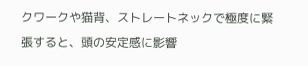クワークや猫背、ストレートネックで極度に緊張すると、頭の安定感に影響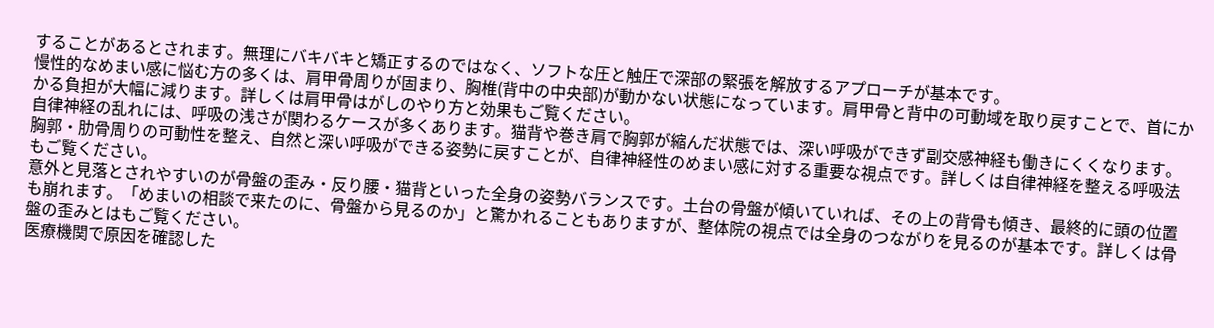することがあるとされます。無理にバキバキと矯正するのではなく、ソフトな圧と触圧で深部の緊張を解放するアプローチが基本です。
慢性的なめまい感に悩む方の多くは、肩甲骨周りが固まり、胸椎(背中の中央部)が動かない状態になっています。肩甲骨と背中の可動域を取り戻すことで、首にかかる負担が大幅に減ります。詳しくは肩甲骨はがしのやり方と効果もご覧ください。
自律神経の乱れには、呼吸の浅さが関わるケースが多くあります。猫背や巻き肩で胸郭が縮んだ状態では、深い呼吸ができず副交感神経も働きにくくなります。胸郭・肋骨周りの可動性を整え、自然と深い呼吸ができる姿勢に戻すことが、自律神経性のめまい感に対する重要な視点です。詳しくは自律神経を整える呼吸法もご覧ください。
意外と見落とされやすいのが骨盤の歪み・反り腰・猫背といった全身の姿勢バランスです。土台の骨盤が傾いていれば、その上の背骨も傾き、最終的に頭の位置も崩れます。「めまいの相談で来たのに、骨盤から見るのか」と驚かれることもありますが、整体院の視点では全身のつながりを見るのが基本です。詳しくは骨盤の歪みとはもご覧ください。
医療機関で原因を確認した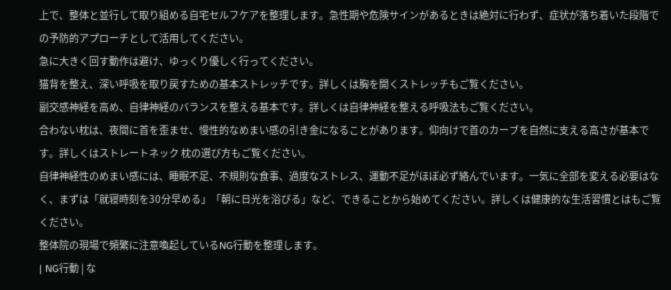上で、整体と並行して取り組める自宅セルフケアを整理します。急性期や危険サインがあるときは絶対に行わず、症状が落ち着いた段階での予防的アプローチとして活用してください。
急に大きく回す動作は避け、ゆっくり優しく行ってください。
猫背を整え、深い呼吸を取り戻すための基本ストレッチです。詳しくは胸を開くストレッチもご覧ください。
副交感神経を高め、自律神経のバランスを整える基本です。詳しくは自律神経を整える呼吸法もご覧ください。
合わない枕は、夜間に首を歪ませ、慢性的なめまい感の引き金になることがあります。仰向けで首のカーブを自然に支える高さが基本です。詳しくはストレートネック 枕の選び方もご覧ください。
自律神経性のめまい感には、睡眠不足、不規則な食事、過度なストレス、運動不足がほぼ必ず絡んでいます。一気に全部を変える必要はなく、まずは「就寝時刻を30分早める」「朝に日光を浴びる」など、できることから始めてください。詳しくは健康的な生活習慣とはもご覧ください。
整体院の現場で頻繁に注意喚起しているNG行動を整理します。
| NG行動 | な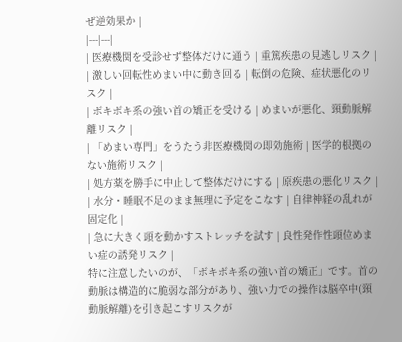ぜ逆効果か |
|---|---|
| 医療機関を受診せず整体だけに通う | 重篤疾患の見逃しリスク |
| 激しい回転性めまい中に動き回る | 転倒の危険、症状悪化のリスク |
| ボキボキ系の強い首の矯正を受ける | めまいが悪化、頸動脈解離リスク |
| 「めまい専門」をうたう非医療機関の即効施術 | 医学的根拠のない施術リスク |
| 処方薬を勝手に中止して整体だけにする | 原疾患の悪化リスク |
| 水分・睡眠不足のまま無理に予定をこなす | 自律神経の乱れが固定化 |
| 急に大きく頭を動かすストレッチを試す | 良性発作性頭位めまい症の誘発リスク |
特に注意したいのが、「ボキボキ系の強い首の矯正」です。首の動脈は構造的に脆弱な部分があり、強い力での操作は脳卒中(頸動脈解離)を引き起こすリスクが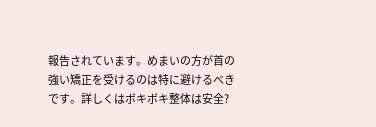報告されています。めまいの方が首の強い矯正を受けるのは特に避けるべきです。詳しくはボキボキ整体は安全?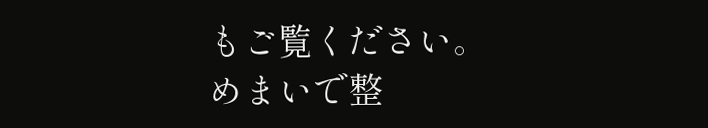もご覧ください。
めまいで整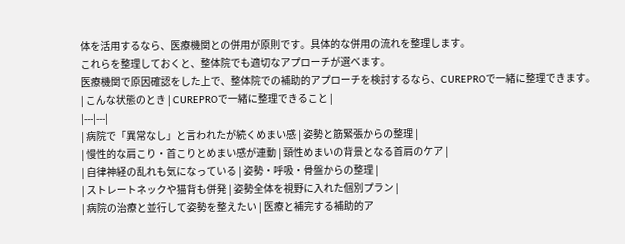体を活用するなら、医療機関との併用が原則です。具体的な併用の流れを整理します。
これらを整理しておくと、整体院でも適切なアプローチが選べます。
医療機関で原因確認をした上で、整体院での補助的アプローチを検討するなら、CUREPROで一緒に整理できます。
| こんな状態のとき | CUREPROで一緒に整理できること |
|---|---|
| 病院で「異常なし」と言われたが続くめまい感 | 姿勢と筋緊張からの整理 |
| 慢性的な肩こり・首こりとめまい感が連動 | 頸性めまいの背景となる首肩のケア |
| 自律神経の乱れも気になっている | 姿勢・呼吸・骨盤からの整理 |
| ストレートネックや猫背も併発 | 姿勢全体を視野に入れた個別プラン |
| 病院の治療と並行して姿勢を整えたい | 医療と補完する補助的ア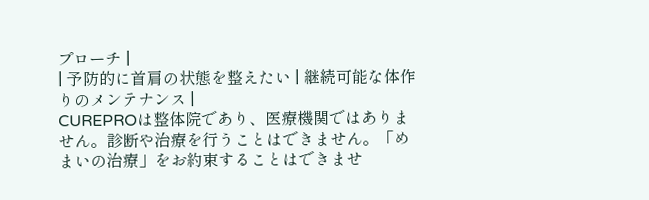プローチ |
| 予防的に首肩の状態を整えたい | 継続可能な体作りのメンテナンス |
CUREPROは整体院であり、医療機関ではありません。診断や治療を行うことはできません。「めまいの治療」をお約束することはできませ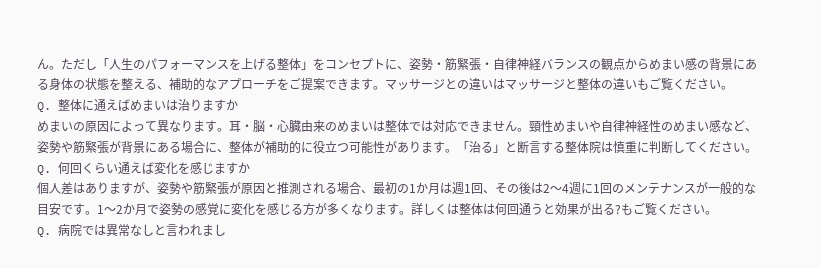ん。ただし「人生のパフォーマンスを上げる整体」をコンセプトに、姿勢・筋緊張・自律神経バランスの観点からめまい感の背景にある身体の状態を整える、補助的なアプローチをご提案できます。マッサージとの違いはマッサージと整体の違いもご覧ください。
Q. 整体に通えばめまいは治りますか
めまいの原因によって異なります。耳・脳・心臓由来のめまいは整体では対応できません。頸性めまいや自律神経性のめまい感など、姿勢や筋緊張が背景にある場合に、整体が補助的に役立つ可能性があります。「治る」と断言する整体院は慎重に判断してください。
Q. 何回くらい通えば変化を感じますか
個人差はありますが、姿勢や筋緊張が原因と推測される場合、最初の1か月は週1回、その後は2〜4週に1回のメンテナンスが一般的な目安です。1〜2か月で姿勢の感覚に変化を感じる方が多くなります。詳しくは整体は何回通うと効果が出る?もご覧ください。
Q. 病院では異常なしと言われまし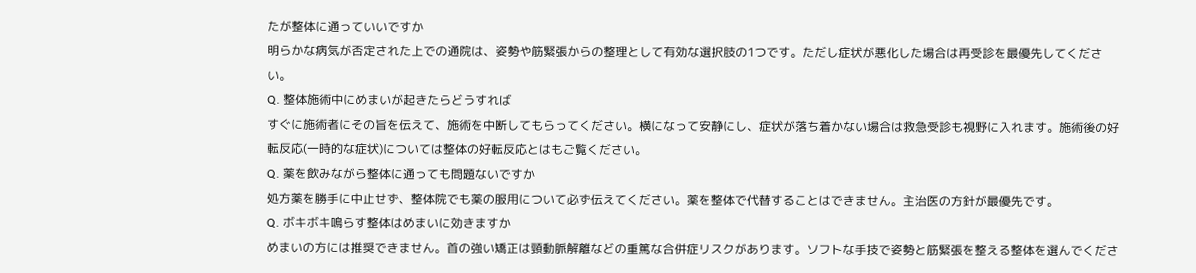たが整体に通っていいですか
明らかな病気が否定された上での通院は、姿勢や筋緊張からの整理として有効な選択肢の1つです。ただし症状が悪化した場合は再受診を最優先してください。
Q. 整体施術中にめまいが起きたらどうすれば
すぐに施術者にその旨を伝えて、施術を中断してもらってください。横になって安静にし、症状が落ち着かない場合は救急受診も視野に入れます。施術後の好転反応(一時的な症状)については整体の好転反応とはもご覧ください。
Q. 薬を飲みながら整体に通っても問題ないですか
処方薬を勝手に中止せず、整体院でも薬の服用について必ず伝えてください。薬を整体で代替することはできません。主治医の方針が最優先です。
Q. ボキボキ鳴らす整体はめまいに効きますか
めまいの方には推奨できません。首の強い矯正は頸動脈解離などの重篤な合併症リスクがあります。ソフトな手技で姿勢と筋緊張を整える整体を選んでくださ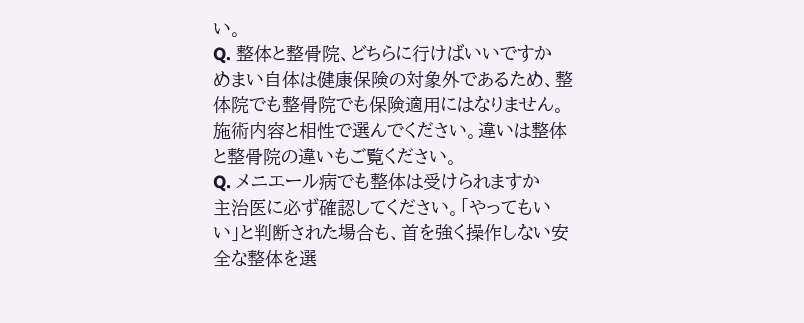い。
Q. 整体と整骨院、どちらに行けばいいですか
めまい自体は健康保険の対象外であるため、整体院でも整骨院でも保険適用にはなりません。施術内容と相性で選んでください。違いは整体と整骨院の違いもご覧ください。
Q. メニエール病でも整体は受けられますか
主治医に必ず確認してください。「やってもいい」と判断された場合も、首を強く操作しない安全な整体を選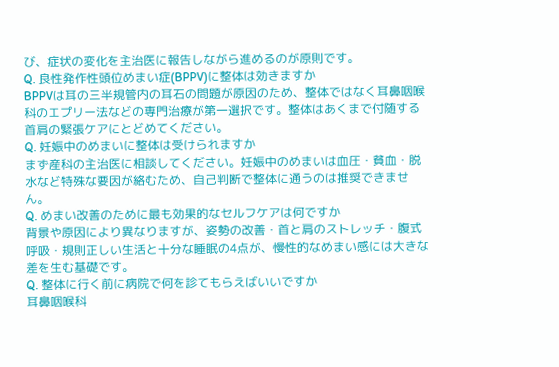び、症状の変化を主治医に報告しながら進めるのが原則です。
Q. 良性発作性頭位めまい症(BPPV)に整体は効きますか
BPPVは耳の三半規管内の耳石の問題が原因のため、整体ではなく耳鼻咽喉科のエプリー法などの専門治療が第一選択です。整体はあくまで付随する首肩の緊張ケアにとどめてください。
Q. 妊娠中のめまいに整体は受けられますか
まず産科の主治医に相談してください。妊娠中のめまいは血圧・貧血・脱水など特殊な要因が絡むため、自己判断で整体に通うのは推奨できません。
Q. めまい改善のために最も効果的なセルフケアは何ですか
背景や原因により異なりますが、姿勢の改善・首と肩のストレッチ・腹式呼吸・規則正しい生活と十分な睡眠の4点が、慢性的なめまい感には大きな差を生む基礎です。
Q. 整体に行く前に病院で何を診てもらえばいいですか
耳鼻咽喉科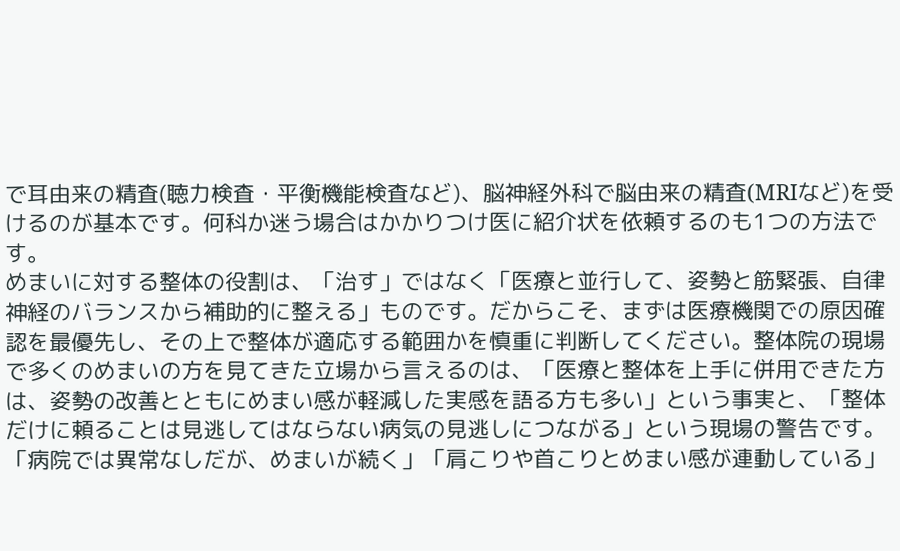で耳由来の精査(聴力検査・平衡機能検査など)、脳神経外科で脳由来の精査(MRIなど)を受けるのが基本です。何科か迷う場合はかかりつけ医に紹介状を依頼するのも1つの方法です。
めまいに対する整体の役割は、「治す」ではなく「医療と並行して、姿勢と筋緊張、自律神経のバランスから補助的に整える」ものです。だからこそ、まずは医療機関での原因確認を最優先し、その上で整体が適応する範囲かを慎重に判断してください。整体院の現場で多くのめまいの方を見てきた立場から言えるのは、「医療と整体を上手に併用できた方は、姿勢の改善とともにめまい感が軽減した実感を語る方も多い」という事実と、「整体だけに頼ることは見逃してはならない病気の見逃しにつながる」という現場の警告です。
「病院では異常なしだが、めまいが続く」「肩こりや首こりとめまい感が連動している」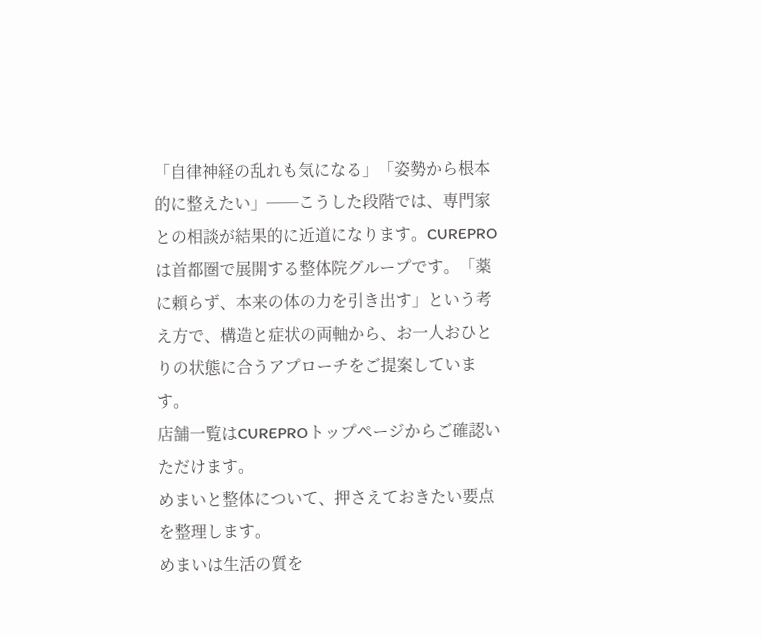「自律神経の乱れも気になる」「姿勢から根本的に整えたい」──こうした段階では、専門家との相談が結果的に近道になります。CUREPROは首都圏で展開する整体院グループです。「薬に頼らず、本来の体の力を引き出す」という考え方で、構造と症状の両軸から、お一人おひとりの状態に合うアプローチをご提案しています。
店舗一覧はCUREPROトップページからご確認いただけます。
めまいと整体について、押さえておきたい要点を整理します。
めまいは生活の質を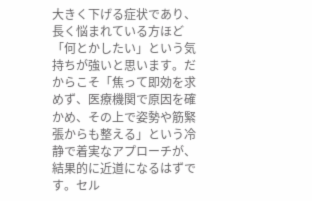大きく下げる症状であり、長く悩まれている方ほど「何とかしたい」という気持ちが強いと思います。だからこそ「焦って即効を求めず、医療機関で原因を確かめ、その上で姿勢や筋緊張からも整える」という冷静で着実なアプローチが、結果的に近道になるはずです。セル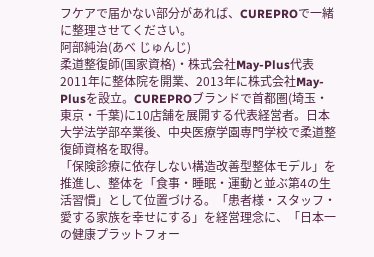フケアで届かない部分があれば、CUREPROで一緒に整理させてください。
阿部純治(あべ じゅんじ)
柔道整復師(国家資格)・株式会社May-Plus代表
2011年に整体院を開業、2013年に株式会社May-Plusを設立。CUREPROブランドで首都圏(埼玉・東京・千葉)に10店舗を展開する代表経営者。日本大学法学部卒業後、中央医療学園専門学校で柔道整復師資格を取得。
「保険診療に依存しない構造改善型整体モデル」を推進し、整体を「食事・睡眠・運動と並ぶ第4の生活習慣」として位置づける。「患者様・スタッフ・愛する家族を幸せにする」を経営理念に、「日本一の健康プラットフォー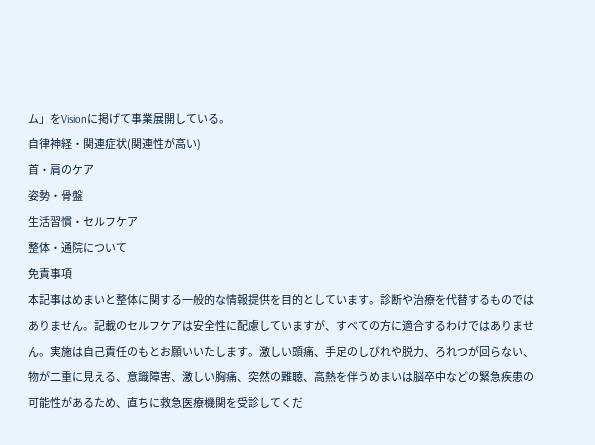ム」をVisionに掲げて事業展開している。
自律神経・関連症状(関連性が高い)
首・肩のケア
姿勢・骨盤
生活習慣・セルフケア
整体・通院について
免責事項
本記事はめまいと整体に関する一般的な情報提供を目的としています。診断や治療を代替するものではありません。記載のセルフケアは安全性に配慮していますが、すべての方に適合するわけではありません。実施は自己責任のもとお願いいたします。激しい頭痛、手足のしびれや脱力、ろれつが回らない、物が二重に見える、意識障害、激しい胸痛、突然の難聴、高熱を伴うめまいは脳卒中などの緊急疾患の可能性があるため、直ちに救急医療機関を受診してくだ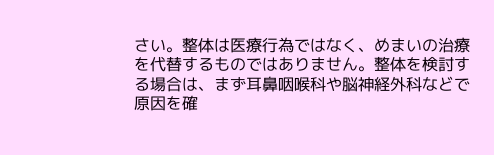さい。整体は医療行為ではなく、めまいの治療を代替するものではありません。整体を検討する場合は、まず耳鼻咽喉科や脳神経外科などで原因を確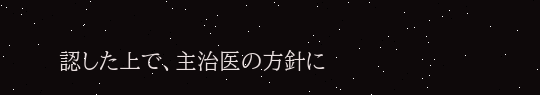認した上で、主治医の方針に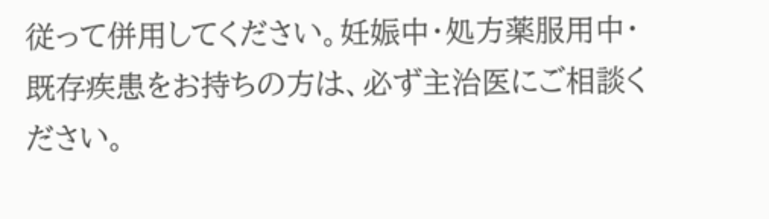従って併用してください。妊娠中・処方薬服用中・既存疾患をお持ちの方は、必ず主治医にご相談ください。